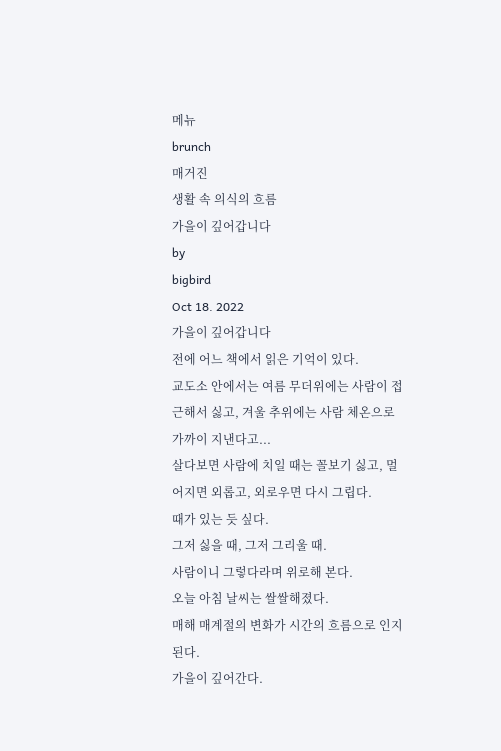메뉴
brunch
매거진
생활 속 의식의 흐름
가을이 깊어갑니다
by
bigbird
Oct 18. 2022
가을이 깊어갑니다
전에 어느 책에서 읽은 기억이 있다.
교도소 안에서는 여름 무더위에는 사람이 접근해서 싫고, 겨울 추위에는 사람 체온으로 가까이 지낸다고...
살다보면 사람에 치일 때는 꼴보기 싫고, 멀어지면 외롭고, 외로우면 다시 그립다.
때가 있는 듯 싶다.
그저 싫을 때, 그저 그리울 때.
사람이니 그렇다라며 위로해 본다.
오늘 아침 날씨는 쌀쌀해졌다.
매해 매계절의 변화가 시간의 흐름으로 인지된다.
가을이 깊어간다.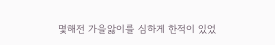몇해전 가을앓이를 심하게 한적이 있었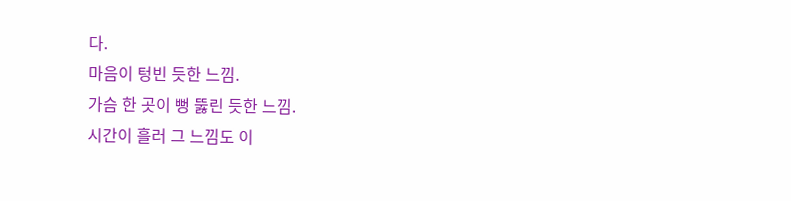다.
마음이 텅빈 듯한 느낌.
가슴 한 곳이 뻥 뚫린 듯한 느낌.
시간이 흘러 그 느낌도 이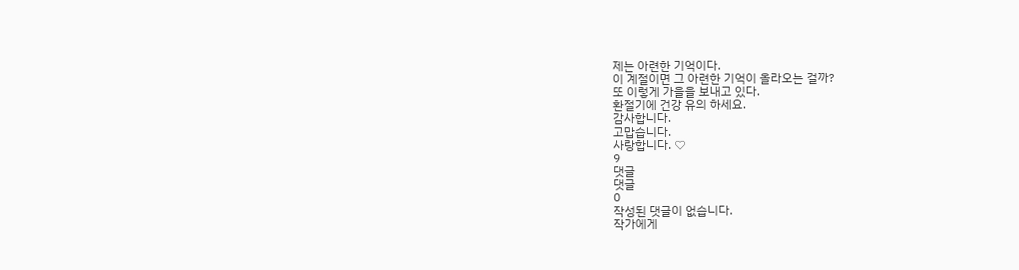제는 아련한 기억이다.
이 계절이면 그 아련한 기억이 올라오는 걸까?
또 이렇게 가을을 보내고 있다.
환절기에 건강 유의 하세요.
감사합니다.
고맙습니다.
사랑합니다. ♡
9
댓글
댓글
0
작성된 댓글이 없습니다.
작가에게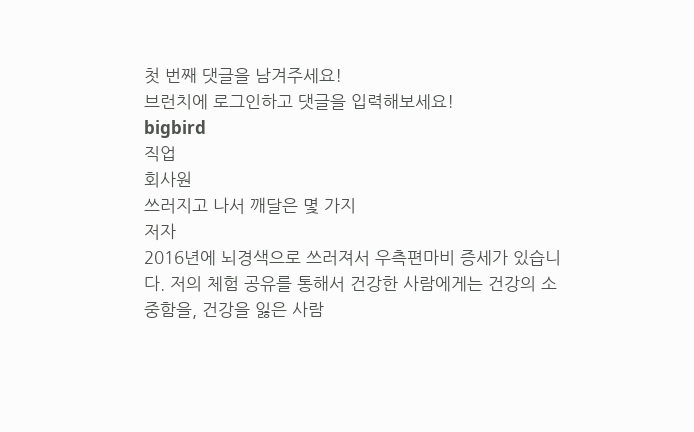첫 번째 댓글을 남겨주세요!
브런치에 로그인하고 댓글을 입력해보세요!
bigbird
직업
회사원
쓰러지고 나서 깨달은 몇 가지
저자
2016년에 뇌경색으로 쓰러져서 우측편마비 증세가 있습니다. 저의 체험 공유를 통해서 건강한 사람에게는 건강의 소중함을, 건강을 잃은 사람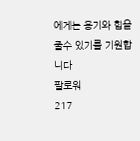에게는 용기와 힘을 줄수 있기를 기원합니다
팔로워
217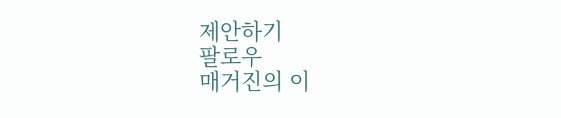제안하기
팔로우
매거진의 이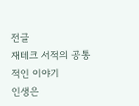전글
재테크 서적의 공통적인 이야기
인생은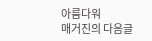아름다워
매거진의 다음글